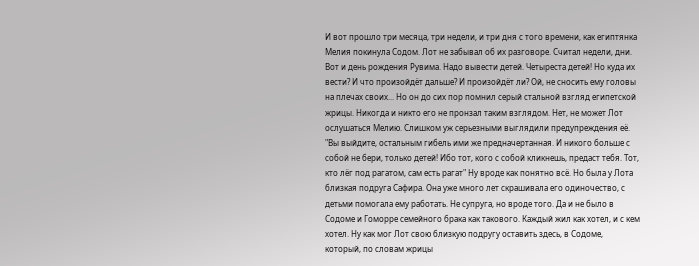И вот прошло три месяца, три недели, и три дня с того времени, как египтянка Мелия покинула Содом. Лот не забывал об их разговоре. Считал недели, дни. Вот и день рождения Рувима. Надо вывести детей. Четыреста детей! Но куда их вести? И что произойдёт дальше? И произойдёт ли? Ой, не сносить ему головы на плечах своих... Но он до сих пор помнил серый стальной взгляд египетской жрицы. Никогда и никто его не пронзал таким взглядом. Нет, не может Лот ослушаться Мелию. Слишком уж серьезными выглядили предупреждения её. "Вы выйдите, остальным гибель ими же предначертанная. И никого больше с собой не бери, только детей! Ибо тот, кого с собой кликнешь, предаст тебя. Тот, кто лёг под рагатом, сам есть рагат" Ну вроде как понятно всё. Но была у Лота близкая подруга Сафира. Она уже много лет скрашивала его одиночество, с детьми помогала ему работать. Не супруга, но вроде того. Да и не было в Содоме и Гоморре семейного брака как такового. Каждый жил как хотел, и с кем хотел. Ну как мог Лот свою близкую подругу оставить здесь, в Содоме, который, по словам жрицы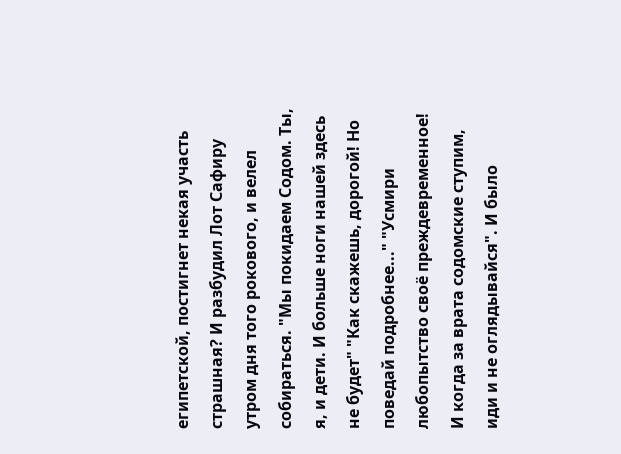египетской, постигнет некая участь страшная? И разбудил Лот Сафиру утром дня того рокового, и велел собираться. "Мы покидаем Содом. Ты, я, и дети. И больше ноги нашей здесь не будет" "Как скажешь, дорогой! Но поведай подробнее..." "Усмири любопытство своё преждевременное! И когда за врата содомские ступим, иди и не оглядывайся". И было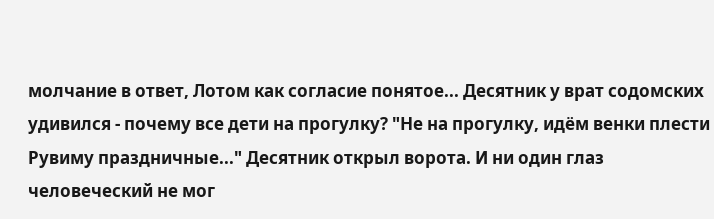молчание в ответ, Лотом как согласие понятое... Десятник у врат содомских удивился - почему все дети на прогулку? "Не на прогулку, идём венки плести Рувиму праздничные..." Десятник открыл ворота. И ни один глаз человеческий не мог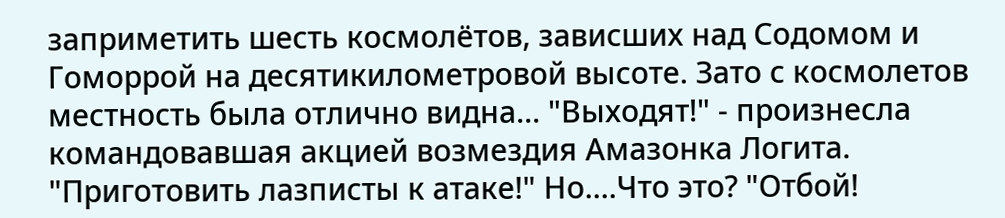заприметить шесть космолётов, зависших над Содомом и Гоморрой на десятикилометровой высоте. Зато с космолетов местность была отлично видна... "Выходят!" - произнесла командовавшая акцией возмездия Амазонка Логита. "Приготовить лазписты к атаке!" Но....Что это? "Отбой!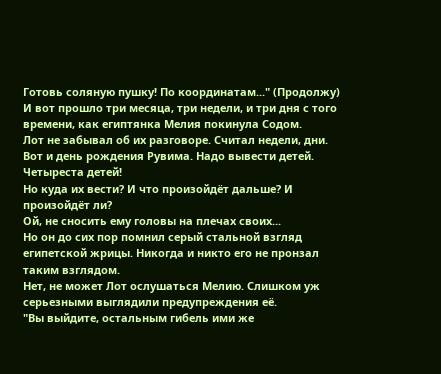Готовь соляную пушку! По координатам..." (Продолжу)
И вот прошло три месяца, три недели, и три дня с того времени, как египтянка Мелия покинула Содом.
Лот не забывал об их разговоре. Считал недели, дни. Вот и день рождения Рувима. Надо вывести детей. Четыреста детей!
Но куда их вести? И что произойдёт дальше? И произойдёт ли?
Ой, не сносить ему головы на плечах своих...
Но он до сих пор помнил серый стальной взгляд египетской жрицы. Никогда и никто его не пронзал таким взглядом.
Нет, не может Лот ослушаться Мелию. Слишком уж серьезными выглядили предупреждения её.
"Вы выйдите, остальным гибель ими же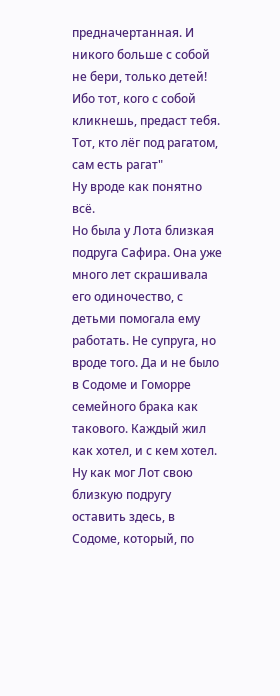предначертанная. И никого больше с собой не бери, только детей! Ибо тот, кого с собой кликнешь, предаст тебя. Тот, кто лёг под рагатом, сам есть рагат"
Ну вроде как понятно всё.
Но была у Лота близкая подруга Сафира. Она уже много лет скрашивала его одиночество, с детьми помогала ему работать. Не супруга, но вроде того. Да и не было в Содоме и Гоморре семейного брака как такового. Каждый жил как хотел, и с кем хотел.
Ну как мог Лот свою близкую подругу оставить здесь, в Содоме, который, по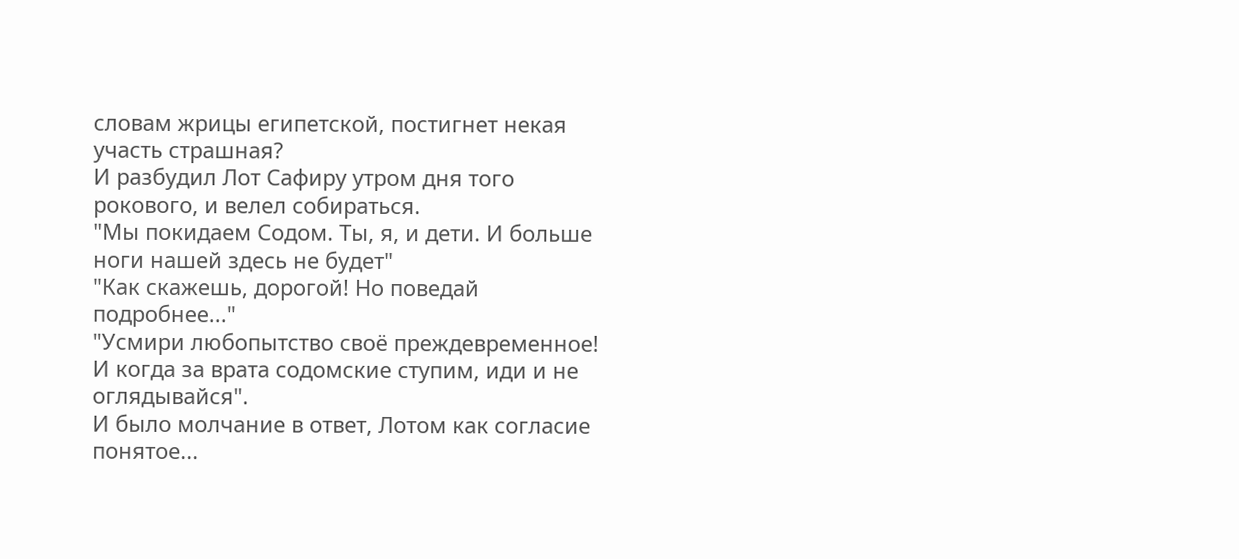словам жрицы египетской, постигнет некая участь страшная?
И разбудил Лот Сафиру утром дня того рокового, и велел собираться.
"Мы покидаем Содом. Ты, я, и дети. И больше ноги нашей здесь не будет"
"Как скажешь, дорогой! Но поведай подробнее..."
"Усмири любопытство своё преждевременное! И когда за врата содомские ступим, иди и не оглядывайся".
И было молчание в ответ, Лотом как согласие понятое...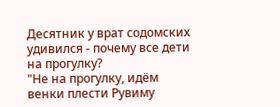Десятник у врат содомских удивился - почему все дети на прогулку?
"Не на прогулку, идём венки плести Рувиму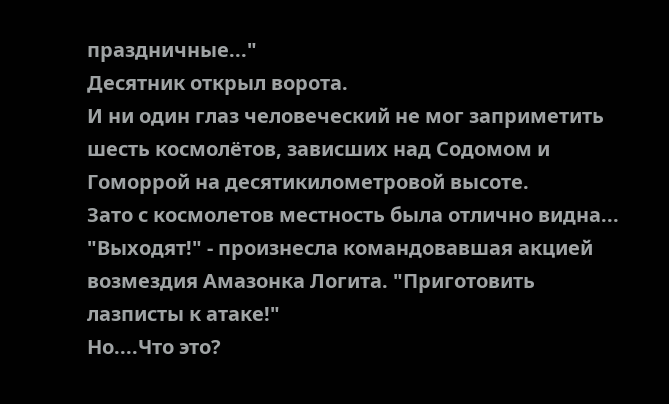праздничные..."
Десятник открыл ворота.
И ни один глаз человеческий не мог заприметить шесть космолётов, зависших над Содомом и Гоморрой на десятикилометровой высоте.
Зато с космолетов местность была отлично видна...
"Выходят!" - произнесла командовавшая акцией возмездия Амазонка Логита. "Приготовить лазписты к атаке!"
Но....Что это?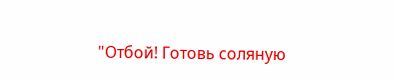"Отбой! Готовь соляную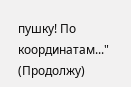пушку! По координатам..."
(Продолжу)